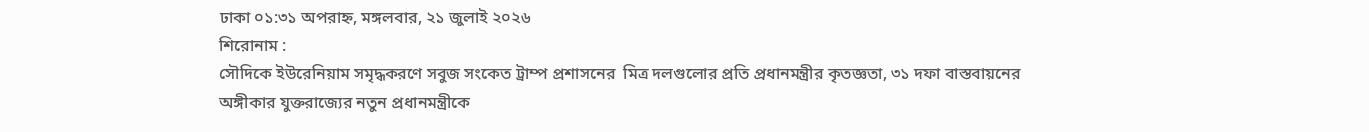ঢাকা ০১:৩১ অপরাহ্ন, মঙ্গলবার, ২১ জুলাই ২০২৬
শিরোনাম :
সৌদিকে ইউরেনিয়াম সমৃদ্ধকরণে সবুজ সংকেত ট্রাম্প প্রশাসনের  মিত্র দলগুলোর প্রতি প্রধানমন্ত্রীর কৃতজ্ঞতা, ৩১ দফা বাস্তবায়নের অঙ্গীকার যুক্তরাজ্যের নতুন প্রধানমন্ত্রীকে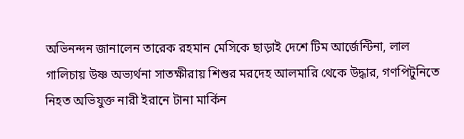অভিনন্দন জানালেন তারেক রহমান মেসিকে ছাড়াই দেশে টিম আর্জেন্টিনা, লাল গালিচায় উষ্ণ অভ্যর্থনা সাতক্ষীরায় শিশুর মরদেহ আলমারি থেকে উদ্ধার, গণপিটুনিতে নিহত অভিযুক্ত নারী ইরানে টানা মার্কিন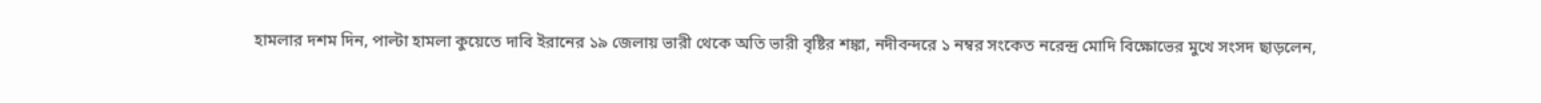হামলার দশম দিন, পাল্টা হামলা কুয়েতে দাবি ইরানের ১৯ জেলায় ভারী থেকে অতি ভারী বৃষ্টির শঙ্কা, নদীবন্দরে ১ নম্বর সংকেত নরেন্দ্র মোদি বিক্ষোভের মুখে সংসদ ছাড়লেন,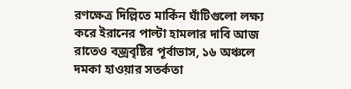রণক্ষেত্র দিল্লিতে মার্কিন ঘাঁটিগুলো লক্ষ্য করে ইরানের পাল্টা হামলার দাবি আজ রাতেও বজ্রবৃষ্টির পূর্বাভাস, ১৬ অঞ্চলে দমকা হাওয়ার সতর্কতা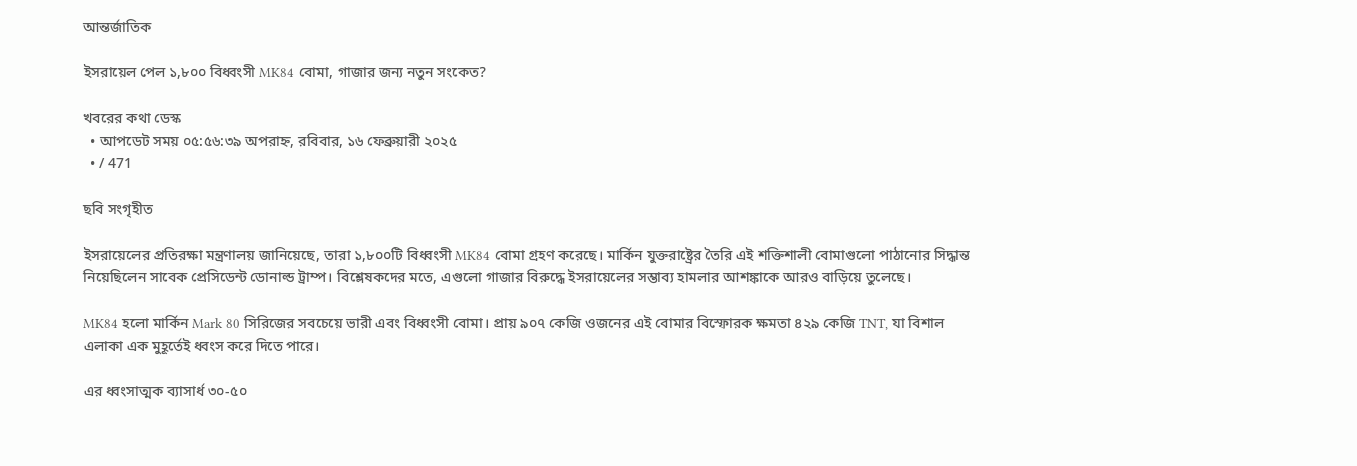আন্তর্জাতিক

ইসরায়েল পেল ১,৮০০ বিধ্বংসী MK84 বোমা, গাজার জন্য নতুন সংকেত?

খবরের কথা ডেস্ক
  • আপডেট সময় ০৫:৫৬:৩৯ অপরাহ্ন, রবিবার, ১৬ ফেব্রুয়ারী ২০২৫
  • / 471

ছবি সংগৃহীত

ইসরায়েলের প্রতিরক্ষা মন্ত্রণালয় জানিয়েছে, তারা ১,৮০০টি বিধ্বংসী MK84 বোমা গ্রহণ করেছে। মার্কিন যুক্তরাষ্ট্রের তৈরি এই শক্তিশালী বোমাগুলো পাঠানোর সিদ্ধান্ত নিয়েছিলেন সাবেক প্রেসিডেন্ট ডোনাল্ড ট্রাম্প। বিশ্লেষকদের মতে, এগুলো গাজার বিরুদ্ধে ইসরায়েলের সম্ভাব্য হামলার আশঙ্কাকে আরও বাড়িয়ে তুলেছে।

MK84 হলো মার্কিন Mark 80 সিরিজের সবচেয়ে ভারী এবং বিধ্বংসী বোমা। প্রায় ৯০৭ কেজি ওজনের এই বোমার বিস্ফোরক ক্ষমতা ৪২৯ কেজি TNT, যা বিশাল এলাকা এক মুহূর্তেই ধ্বংস করে দিতে পারে।

এর ধ্বংসাত্মক ব্যাসার্ধ ৩০-৫০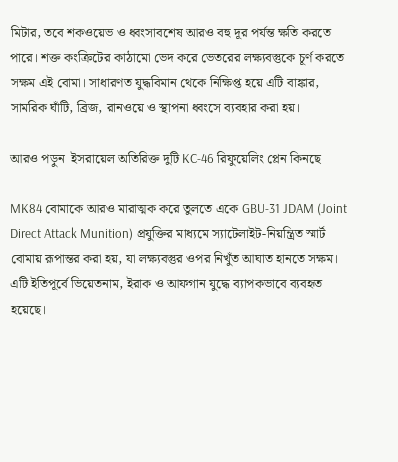মিটার, তবে শকওয়েভ ও ধ্বংসাবশেষ আরও বহু দূর পর্যন্ত ক্ষতি করতে পারে। শক্ত কংক্রিটের কাঠামো ভেদ করে ভেতরের লক্ষ্যবস্তুকে চূর্ণ করতে সক্ষম এই বোমা। সাধারণত যুদ্ধবিমান থেকে নিক্ষিপ্ত হয়ে এটি বাঙ্কার, সামরিক ঘাঁটি, ব্রিজ, রানওয়ে ও স্থাপনা ধ্বংসে ব্যবহার করা হয়।

আরও পড়ুন  ইসরায়েল অতিরিক্ত দুটি KC-46 রিফুয়েলিং প্লেন কিনছে

MK84 বোমাকে আরও মারাত্মক করে তুলতে একে GBU-31 JDAM (Joint Direct Attack Munition) প্রযুক্তির মাধ্যমে স্যাটেলাইট-নিয়ন্ত্রিত স্মার্ট বোমায় রূপান্তর করা হয়, যা লক্ষ্যবস্তুর ওপর নিখুঁত আঘাত হানতে সক্ষম। এটি ইতিপূর্বে ভিয়েতনাম, ইরাক ও আফগান যুদ্ধে ব্যাপকভাবে ব্যবহৃত হয়েছে।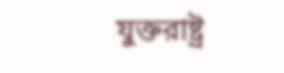যুক্তরাষ্ট্র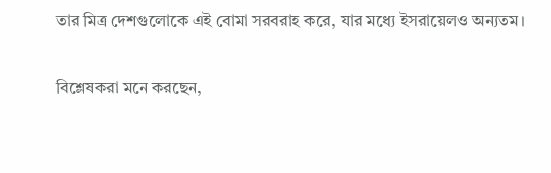তার মিত্র দেশগুলোকে এই বোমা সরবরাহ করে, যার মধ্যে ইসরায়েলও অন্যতম।

বিশ্লেষকরা মনে করছেন,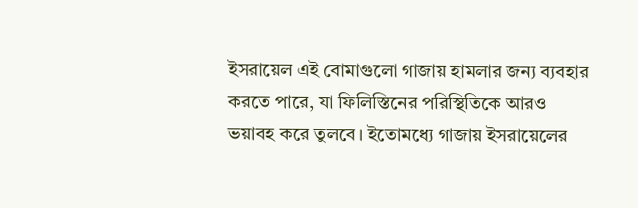ইসরায়েল এই বোমাগুলো গাজায় হামলার জন্য ব্যবহার করতে পারে, যা ফিলিস্তিনের পরিস্থিতিকে আরও ভয়াবহ করে তুলবে। ইতোমধ্যে গাজায় ইসরায়েলের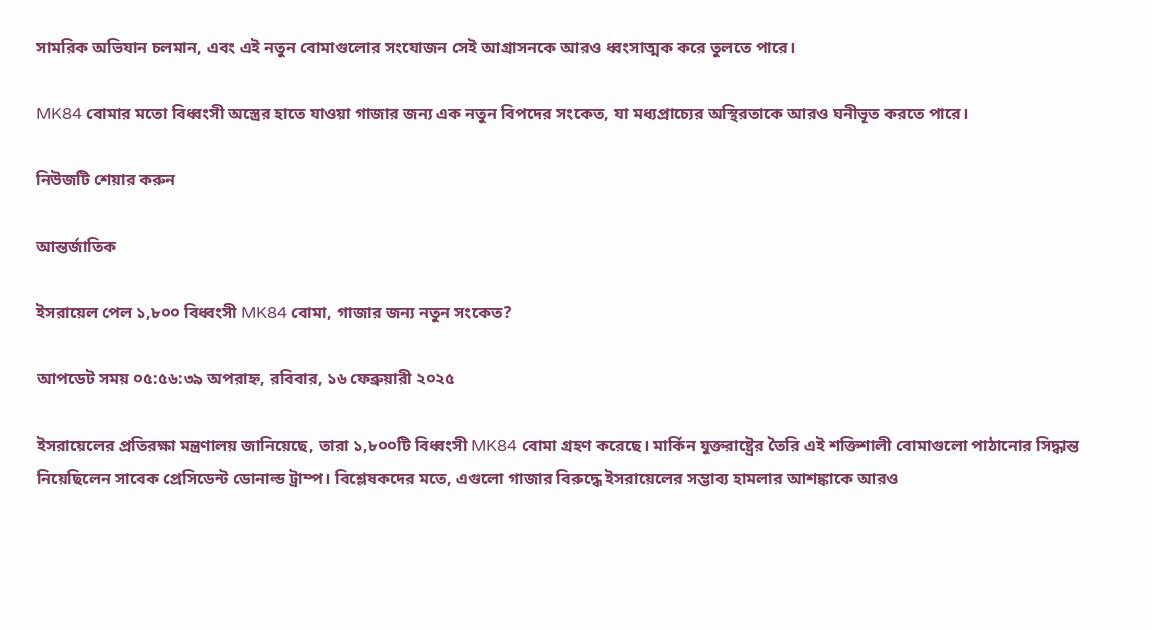সামরিক অভিযান চলমান, এবং এই নতুন বোমাগুলোর সংযোজন সেই আগ্রাসনকে আরও ধ্বংসাত্মক করে তুলতে পারে।

MK84 বোমার মতো বিধ্বংসী অস্ত্রের হাতে যাওয়া গাজার জন্য এক নতুন বিপদের সংকেত, যা মধ্যপ্রাচ্যের অস্থিরতাকে আরও ঘনীভূত করতে পারে।

নিউজটি শেয়ার করুন

আন্তর্জাতিক

ইসরায়েল পেল ১,৮০০ বিধ্বংসী MK84 বোমা, গাজার জন্য নতুন সংকেত?

আপডেট সময় ০৫:৫৬:৩৯ অপরাহ্ন, রবিবার, ১৬ ফেব্রুয়ারী ২০২৫

ইসরায়েলের প্রতিরক্ষা মন্ত্রণালয় জানিয়েছে, তারা ১,৮০০টি বিধ্বংসী MK84 বোমা গ্রহণ করেছে। মার্কিন যুক্তরাষ্ট্রের তৈরি এই শক্তিশালী বোমাগুলো পাঠানোর সিদ্ধান্ত নিয়েছিলেন সাবেক প্রেসিডেন্ট ডোনাল্ড ট্রাম্প। বিশ্লেষকদের মতে, এগুলো গাজার বিরুদ্ধে ইসরায়েলের সম্ভাব্য হামলার আশঙ্কাকে আরও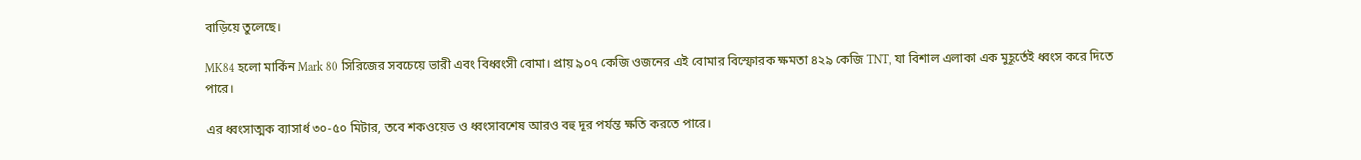বাড়িয়ে তুলেছে।

MK84 হলো মার্কিন Mark 80 সিরিজের সবচেয়ে ভারী এবং বিধ্বংসী বোমা। প্রায় ৯০৭ কেজি ওজনের এই বোমার বিস্ফোরক ক্ষমতা ৪২৯ কেজি TNT, যা বিশাল এলাকা এক মুহূর্তেই ধ্বংস করে দিতে পারে।

এর ধ্বংসাত্মক ব্যাসার্ধ ৩০-৫০ মিটার, তবে শকওয়েভ ও ধ্বংসাবশেষ আরও বহু দূর পর্যন্ত ক্ষতি করতে পারে।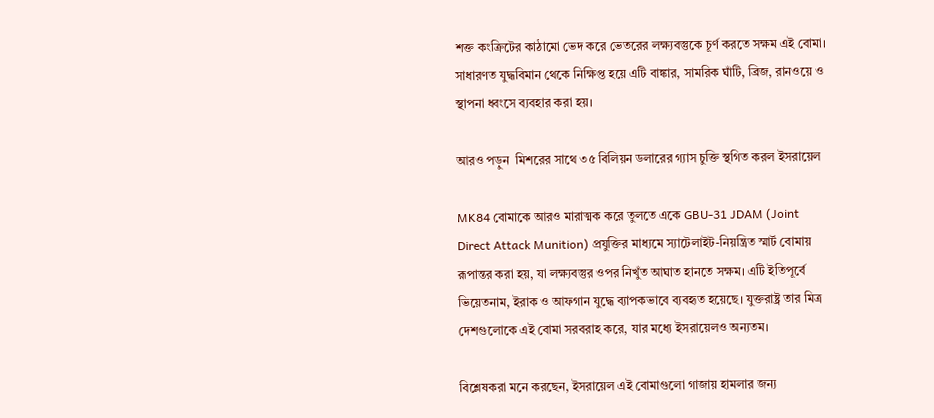শক্ত কংক্রিটের কাঠামো ভেদ করে ভেতরের লক্ষ্যবস্তুকে চূর্ণ করতে সক্ষম এই বোমা। সাধারণত যুদ্ধবিমান থেকে নিক্ষিপ্ত হয়ে এটি বাঙ্কার, সামরিক ঘাঁটি, ব্রিজ, রানওয়ে ও স্থাপনা ধ্বংসে ব্যবহার করা হয়।

আরও পড়ুন  মিশরের সাথে ৩৫ বিলিয়ন ডলারের গ্যাস চুক্তি স্থগিত করল ইসরায়েল

MK84 বোমাকে আরও মারাত্মক করে তুলতে একে GBU-31 JDAM (Joint Direct Attack Munition) প্রযুক্তির মাধ্যমে স্যাটেলাইট-নিয়ন্ত্রিত স্মার্ট বোমায় রূপান্তর করা হয়, যা লক্ষ্যবস্তুর ওপর নিখুঁত আঘাত হানতে সক্ষম। এটি ইতিপূর্বে ভিয়েতনাম, ইরাক ও আফগান যুদ্ধে ব্যাপকভাবে ব্যবহৃত হয়েছে। যুক্তরাষ্ট্র তার মিত্র দেশগুলোকে এই বোমা সরবরাহ করে, যার মধ্যে ইসরায়েলও অন্যতম।

বিশ্লেষকরা মনে করছেন, ইসরায়েল এই বোমাগুলো গাজায় হামলার জন্য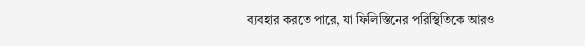ব্যবহার করতে পারে, যা ফিলিস্তিনের পরিস্থিতিকে আরও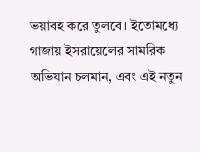ভয়াবহ করে তুলবে। ইতোমধ্যে গাজায় ইসরায়েলের সামরিক অভিযান চলমান, এবং এই নতুন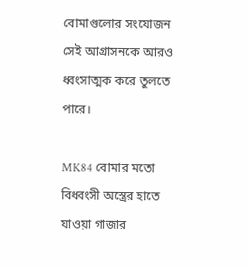বোমাগুলোর সংযোজন সেই আগ্রাসনকে আরও ধ্বংসাত্মক করে তুলতে পারে।

MK84 বোমার মতো বিধ্বংসী অস্ত্রের হাতে যাওয়া গাজার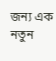জন্য এক নতুন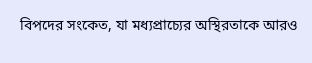বিপদের সংকেত, যা মধ্যপ্রাচ্যের অস্থিরতাকে আরও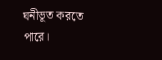ঘনীভূত করতে পারে।